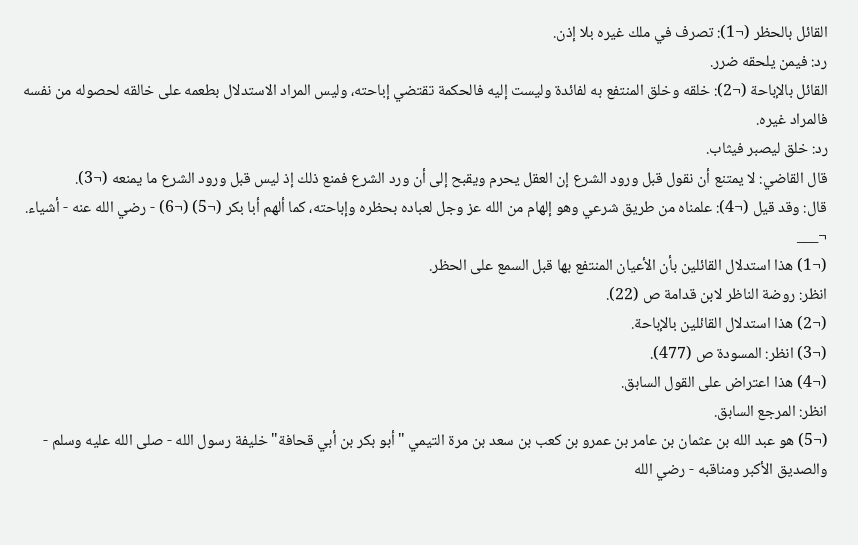القائل بالحظر (¬1): تصرف في ملك غيره بلا إذن.
رد: فيمن يلحقه ضرر.
القائل بالإباحة (¬2): خلقه وخلق المنتفع به لفائدة وليست إليه فالحكمة تقتضي إباحته، وليس المراد الاستدلال بطعمه على خالقه لحصوله من نفسه فالمراد غيره.
رد: خلق ليصبر فيثاب.
قال القاضي: لا يمتنع أن نقول قبل ورود الشرع إن العقل يحرم ويقبح إلى أن ورد الشرع فمنع ذلك إذ ليس قبل ورود الشرع ما يمنعه (¬3).
قال: وقد قيل (¬4): علمناه من طريق شرعي وهو إلهام من الله عز وجل لعباده بحظره وإباحته، كما ألهم أبا بكر (¬5) (¬6) - رضي الله عنه - أشياء.
¬___
(¬1) هذا استدلال القائلين بأن الأعيان المنتفع بها قبل السمع على الحظر.
انظر: روضة الناظر لابن قدامة ص (22).
(¬2) هذا استدلال القائلين بالإباحة.
(¬3) انظر: المسودة ص (477).
(¬4) هذا اعتراض على القول السابق.
انظر: المرجع السابق.
(¬5) هو عبد الله بن عثمان بن عامر بن عمرو بن كعب بن سعد بن مرة التيمي "أبو بكر بن أبي قحافة" خليفة رسول الله - صلى الله عليه وسلم - والصديق الأكبر ومناقبه - رضي الله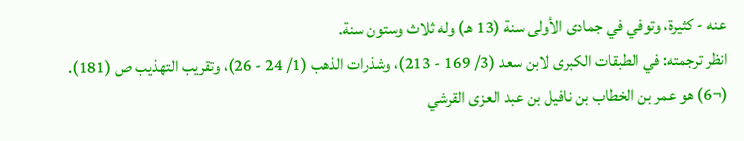عنه - كثيرة، وتوفي في جمادى الأولى سنة (13 هـ) وله ثلاث وستون سنة.
انظر ترجمته: في الطبقات الكبرى لابن سعد (3/ 169 - 213)، وشذرات الذهب (1/ 24 - 26)، وتقريب التهذيب ص (181).
(¬6) هو عمر بن الخطاب بن نافيل بن عبد العزى القرشي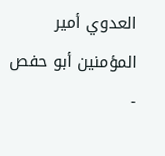العدوي أمير المؤمنين أبو حفص -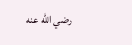رضي الله عنه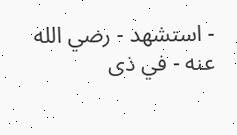- استشهد - رضي الله عنه - في ذى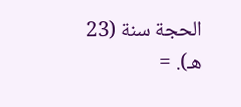الحجة سنة (23 هـ). =